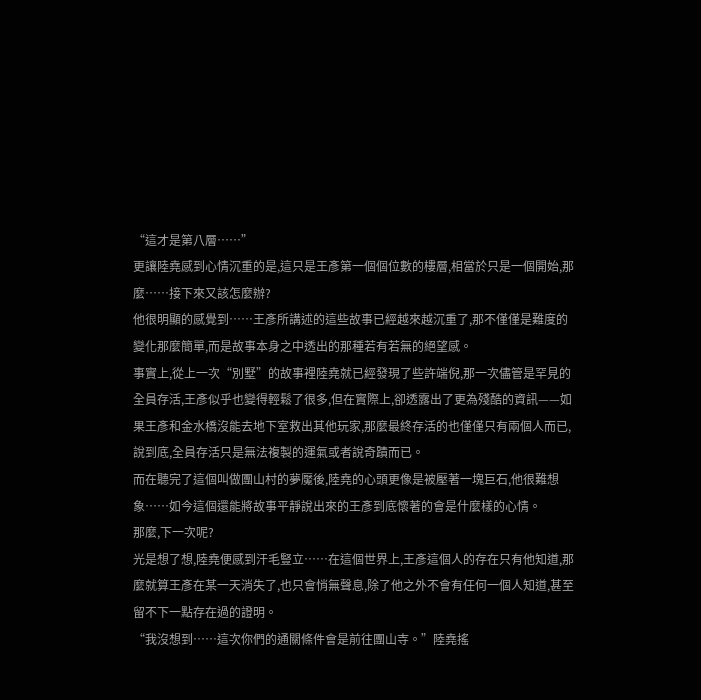“這才是第八層……”
更讓陸堯感到心情沉重的是,這只是王彥第一個個位數的樓層,相當於只是一個開始,那麼……接下來又該怎麼辦?
他很明顯的感覺到……王彥所講述的這些故事已經越來越沉重了,那不僅僅是難度的變化那麼簡單,而是故事本身之中透出的那種若有若無的絕望感。
事實上,從上一次“別墅”的故事裡陸堯就已經發現了些許端倪,那一次儘管是罕見的全員存活,王彥似乎也變得輕鬆了很多,但在實際上,卻透露出了更為殘酷的資訊——如果王彥和金水橋沒能去地下室救出其他玩家,那麼最終存活的也僅僅只有兩個人而已,說到底,全員存活只是無法複製的運氣或者說奇蹟而已。
而在聽完了這個叫做團山村的夢魘後,陸堯的心頭更像是被壓著一塊巨石,他很難想象……如今這個還能將故事平靜說出來的王彥到底懷著的會是什麼樣的心情。
那麼,下一次呢?
光是想了想,陸堯便感到汗毛豎立……在這個世界上,王彥這個人的存在只有他知道,那麼就算王彥在某一天消失了,也只會悄無聲息,除了他之外不會有任何一個人知道,甚至留不下一點存在過的證明。
“我沒想到……這次你們的通關條件會是前往團山寺。”陸堯搖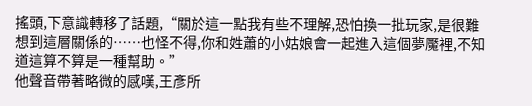搖頭,下意識轉移了話題,“關於這一點我有些不理解,恐怕換一批玩家,是很難想到這層關係的……也怪不得,你和姓蕭的小姑娘會一起進入這個夢魘裡,不知道這算不算是一種幫助。”
他聲音帶著略微的感嘆,王彥所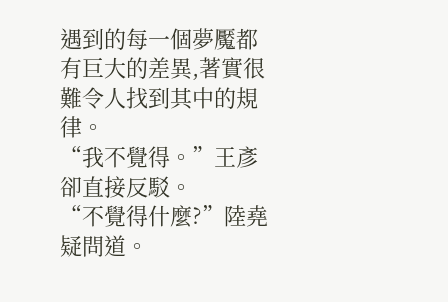遇到的每一個夢魘都有巨大的差異,著實很難令人找到其中的規律。
“我不覺得。”王彥卻直接反駁。
“不覺得什麼?”陸堯疑問道。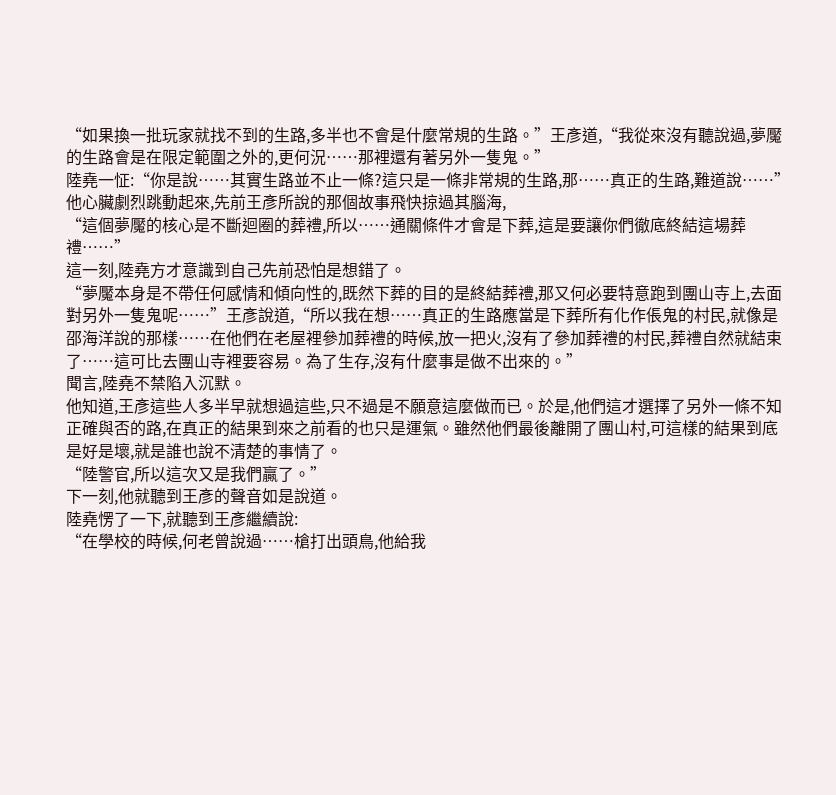“如果換一批玩家就找不到的生路,多半也不會是什麼常規的生路。”王彥道,“我從來沒有聽說過,夢魘的生路會是在限定範圍之外的,更何況……那裡還有著另外一隻鬼。”
陸堯一怔:“你是說……其實生路並不止一條?這只是一條非常規的生路,那……真正的生路,難道說……”
他心臟劇烈跳動起來,先前王彥所說的那個故事飛快掠過其腦海,
“這個夢魘的核心是不斷迴圈的葬禮,所以……通關條件才會是下葬,這是要讓你們徹底終結這場葬禮……”
這一刻,陸堯方才意識到自己先前恐怕是想錯了。
“夢魘本身是不帶任何感情和傾向性的,既然下葬的目的是終結葬禮,那又何必要特意跑到團山寺上,去面對另外一隻鬼呢……”王彥說道,“所以我在想……真正的生路應當是下葬所有化作倀鬼的村民,就像是邵海洋說的那樣……在他們在老屋裡參加葬禮的時候,放一把火,沒有了參加葬禮的村民,葬禮自然就結束了……這可比去團山寺裡要容易。為了生存,沒有什麼事是做不出來的。”
聞言,陸堯不禁陷入沉默。
他知道,王彥這些人多半早就想過這些,只不過是不願意這麼做而已。於是,他們這才選擇了另外一條不知正確與否的路,在真正的結果到來之前看的也只是運氣。雖然他們最後離開了團山村,可這樣的結果到底是好是壞,就是誰也說不清楚的事情了。
“陸警官,所以這次又是我們贏了。”
下一刻,他就聽到王彥的聲音如是說道。
陸堯愣了一下,就聽到王彥繼續說:
“在學校的時候,何老曾說過……槍打出頭鳥,他給我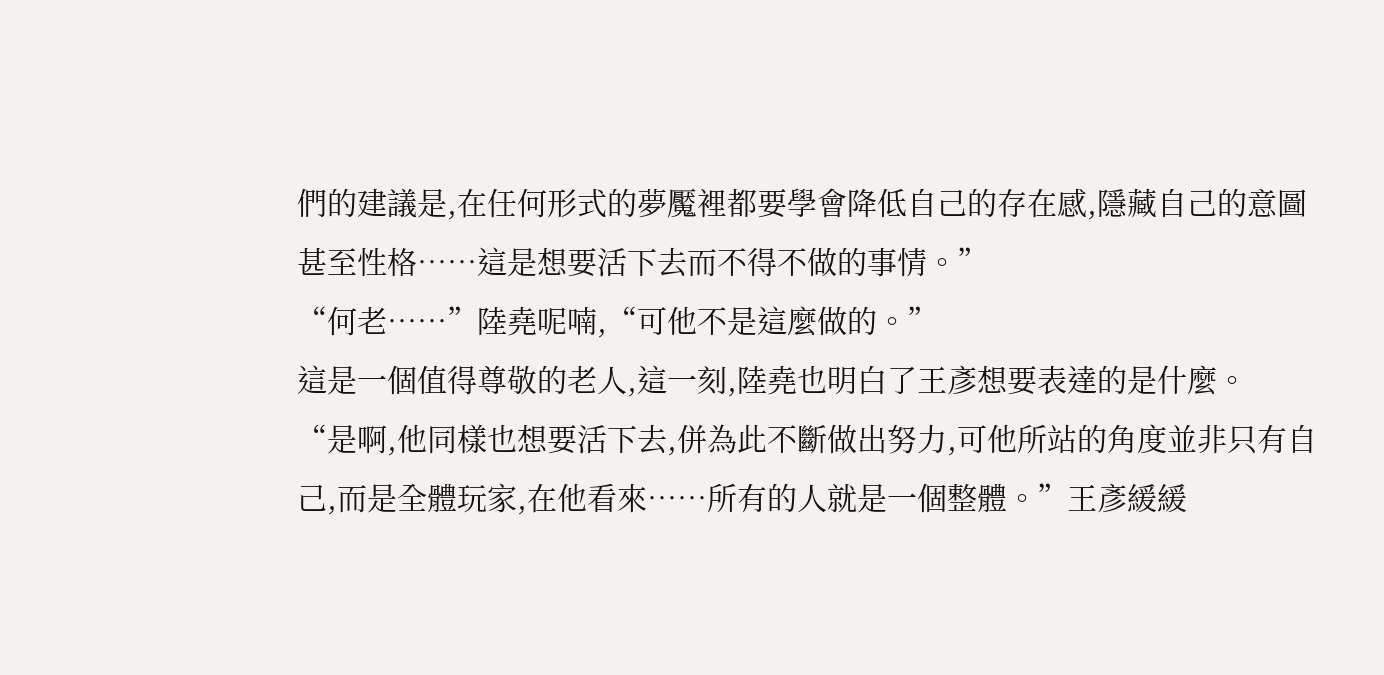們的建議是,在任何形式的夢魘裡都要學會降低自己的存在感,隱藏自己的意圖甚至性格……這是想要活下去而不得不做的事情。”
“何老……”陸堯呢喃,“可他不是這麼做的。”
這是一個值得尊敬的老人,這一刻,陸堯也明白了王彥想要表達的是什麼。
“是啊,他同樣也想要活下去,併為此不斷做出努力,可他所站的角度並非只有自己,而是全體玩家,在他看來……所有的人就是一個整體。”王彥緩緩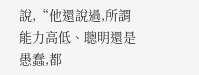說,“他還說過,所謂能力高低、聰明還是愚蠢,都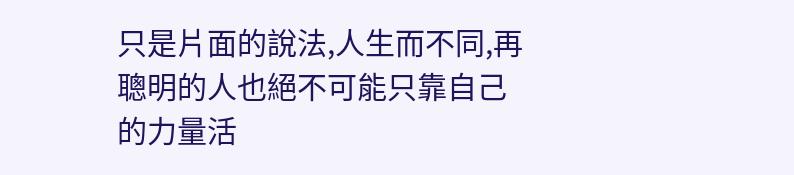只是片面的說法,人生而不同,再聰明的人也絕不可能只靠自己的力量活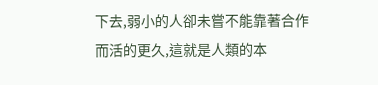下去,弱小的人卻未嘗不能靠著合作而活的更久,這就是人類的本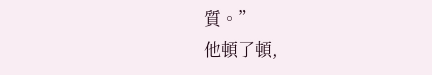質。”
他頓了頓,